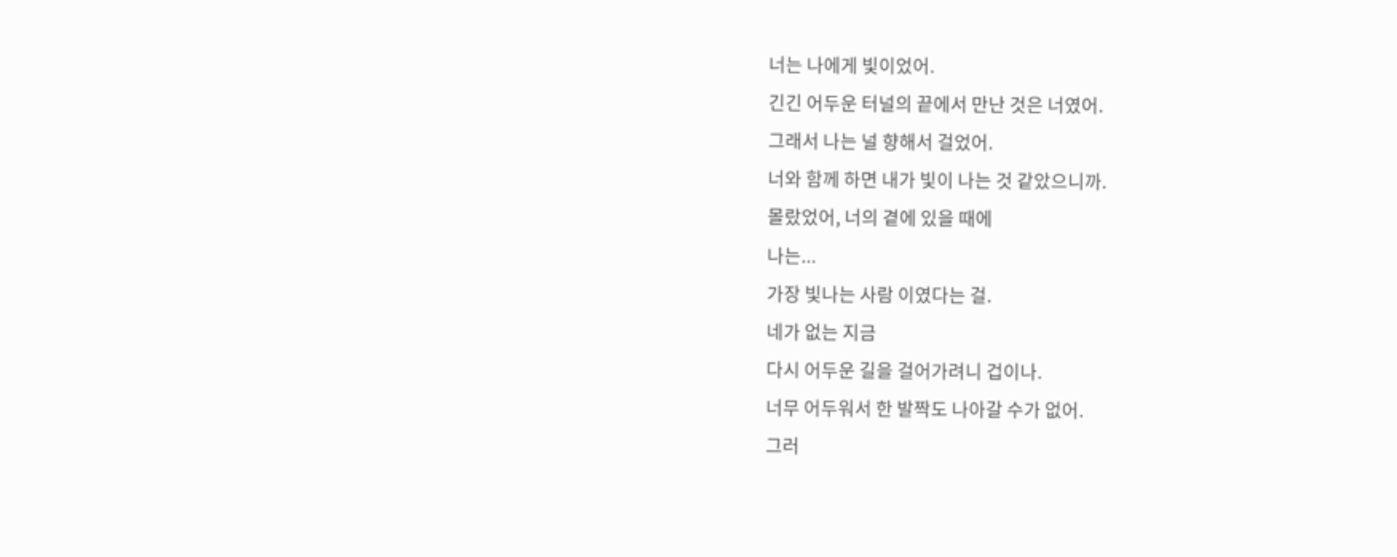너는 나에게 빛이었어.
긴긴 어두운 터널의 끝에서 만난 것은 너였어.
그래서 나는 널 향해서 걸었어.
너와 함께 하면 내가 빛이 나는 것 같았으니까.
몰랐었어, 너의 곁에 있을 때에
나는...
가장 빛나는 사람 이였다는 걸.
네가 없는 지금
다시 어두운 길을 걸어가려니 겁이나.
너무 어두워서 한 발짝도 나아갈 수가 없어.
그러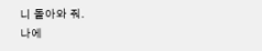니 돌아와 줘.
나에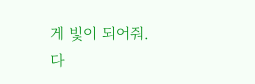게 빛이 되어줘.
다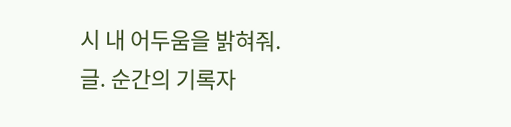시 내 어두움을 밝혀줘.
글. 순간의 기록자